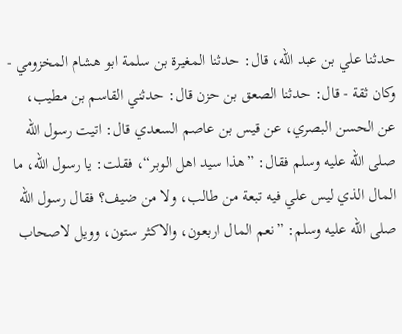حدثنا علي بن عبد الله، قال: حدثنا المغيرة بن سلمة ابو هشام المخزومي - وكان ثقة - قال: حدثنا الصعق بن حزن قال: حدثني القاسم بن مطيب، عن الحسن البصري، عن قيس بن عاصم السعدي قال: اتيت رسول الله صلى الله عليه وسلم فقال: ”هذا سيد اهل الوبر“، فقلت: يا رسول الله، ما المال الذي ليس علي فيه تبعة من طالب، ولا من ضيف؟ فقال رسول الله صلى الله عليه وسلم: ”نعم المال اربعون، والاكثر ستون، وويل لاصحاب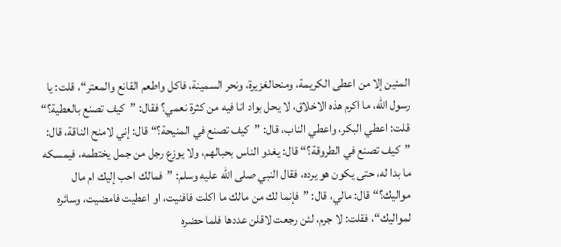المئين إلا من اعطى الكريمة، ومنحالغزيرة، ونحر السمينة، فاكل واطعم القانع والمعتر“، قلت: يا رسول الله، ما اكرم هذه الاخلاق، لا يحل بواد انا فيه من كثرة نعمي؟ فقال: ”كيف تصنع بالعطية؟“ قلت: اعطي البكر، واعطي الناب، قال: ”كيف تصنع في المنيحة؟“ قال: إني لامنح الناقة، قال: ”كيف تصنع في الطروقة؟“ قال: يغدو الناس بحبالهم، ولا يوزع رجل من جمل يختطمه، فيمسكه ما بدا له، حتى يكون هو يرده، فقال النبي صلى الله عليه وسلم: ”فمالك احب إليك ام مال مواليك؟“ قال: مالي، قال: ”فإنما لك من مالك ما اكلت فافنيت، او اعطيت فامضيت، وسائره لمواليك“، فقلت: لا جرم، لئن رجعت لاقلن عددها فلما حضره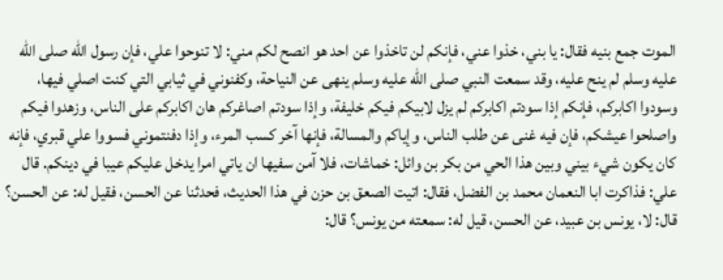الموت جمع بنيه فقال: يا بني، خذوا عني، فإنكم لن تاخذوا عن احد هو انصح لكم مني: لا تنوحوا علي، فإن رسول الله صلى الله عليه وسلم لم ينح عليه، وقد سمعت النبي صلى الله عليه وسلم ينهى عن النياحة، وكفنوني في ثيابي التي كنت اصلي فيها، وسودوا اكابركم، فإنكم إذا سودتم اكابركم لم يزل لابيكم فيكم خليفة، وإذا سودتم اصاغركم هان اكابركم على الناس، وزهدوا فيكم واصلحوا عيشكم، فإن فيه غنى عن طلب الناس، وإياكم والمسالة، فإنها آخر كسب المرء، وإذا دفنتموني فسووا علي قبري، فإنه كان يكون شيء بيني وبين هذا الحي من بكر بن وائل: خماشات، فلا آمن سفيها ان ياتي امرا يدخل عليكم عيبا في دينكم. قال علي: فذاكرت ابا النعمان محمد بن الفضل، فقال: اتيت الصعق بن حزن في هذا الحديث، فحدثنا عن الحسن، فقيل له: عن الحسن؟ قال: لا، يونس بن عبيد، عن الحسن، قيل له: سمعته من يونس؟ قال: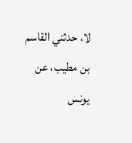لا، حدثني القاسم بن مطيب، عن يونس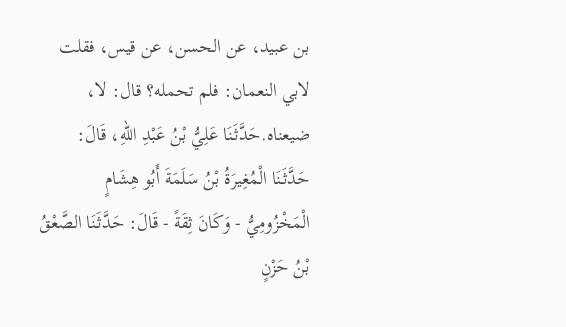بن عبيد، عن الحسن، عن قيس، فقلت لابي النعمان: فلم تحمله؟ قال: لا، ضيعناه.حَدَّثَنَا عَلِيُّ بْنُ عَبْدِ اللهِ، قَالَ: حَدَّثَنَا الْمُغِيرَةُ بْنُ سَلَمَةَ أَبُو هِشَامٍ الْمَخْزُومِيُّ - وَكَانَ ثِقَةً - قَالَ: حَدَّثَنَا الصَّعْقُ بْنُ حَزْنٍ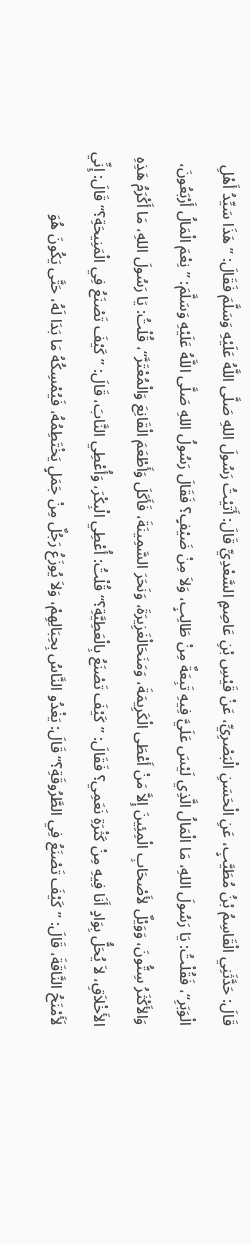قَالَ: حَدَّثَنِي الْقَاسِمُ بْنُ مُطَيَّبٍ، عَنِ الْحَسَنِ الْبَصْرِيِّ، عَنْ قَيْسِ بْنِ عَاصِمٍ السَّعْدِيِّ قَالَ: أَتَيْتُ رَسُولَ اللهِ صَلَّى اللَّهُ عَلَيْهِ وَسَلَّمَ فَقَالَ: ”هَذَا سَيِّدُ أَهْلِ الْوَبَرِ“، فَقُلْتُ: يَا رَسُولَ اللهِ، مَا الْمَالُ الَّذِي لَيْسَ عَلَيَّ فِيهِ تَبِعَةٌ مِنْ طَالِبٍ، وَلاَ مِنْ ضَيْفٍ؟ فَقَالَ رَسُولُ اللهِ صَلَّى اللَّهُ عَلَيْهِ وَسَلَّمَ: ”نِعْمَ الْمَالُ أَرْبَعُونَ، وَالأَكْثَرُ سِتُّونَ، وَوَيْلٌ لأَصْحَابِ الْمِئِينَ إِلاَّ مَنْ أَعْطَى الْكَرِيمَةَ، وَمَنَحَالْغَزِيرَةَ، وَنَحَرَ السَّمِينَةَ، فَأَكَلَ وَأَطْعَمَ الْقَانِعَ وَالْمُعْتَرَّ“، قُلْتُ: يَا رَسُولَ اللهِ، مَا أَكْرَمُ هَذِهِ الأَخْلاَقِ، لاَ يُحَلُّ بِوَادٍ أَنَا فِيهِ مِنْ كَثْرَةِ نَعَمِي؟ فَقَالَ: ”كَيْفَ تَصْنَعُ بِالْعَطِيَّةِ؟“ قُلْتُ: أُعْطِي الْبِكْرَ، وَأُعْطِي النَّابَ، قَالَ: ”كَيْفَ تَصْنَعُ فِي الْمَنِيحَةِ؟“ قَالَ: إِنِّي لَأَمْنَحُ النَّاقَةَ، قَالَ: ”كَيْفَ تَصْنَعُ فِي الطَّرُوقَةِ؟“ قَالَ: يَغْدُو النَّاسُ بِحِبَالِهِمْ، وَلاَ يُوزَعُ رَجُلٌ مِنْ جَمَلٍ يَخْتَطِمُهُ، فَيُمْسِكُهُ مَا بَدَا لَهُ، حَتَّى يَكُونَ هُوَ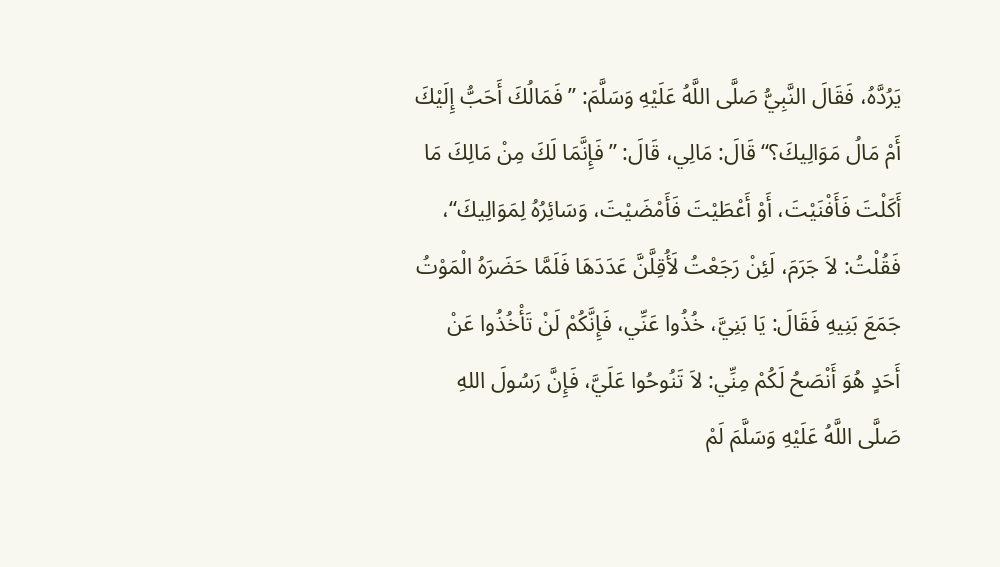يَرُدَّهُ، فَقَالَ النَّبِيُّ صَلَّى اللَّهُ عَلَيْهِ وَسَلَّمَ: ”فَمَالُكَ أَحَبُّ إِلَيْكَ أَمْ مَالُ مَوَالِيكَ؟“ قَالَ: مَالِي، قَالَ: ”فَإِنَّمَا لَكَ مِنْ مَالِكَ مَا أَكَلْتَ فَأَفْنَيْتَ، أَوْ أَعْطَيْتَ فَأَمْضَيْتَ، وَسَائِرُهُ لِمَوَالِيكَ“، فَقُلْتُ: لاَ جَرَمَ، لَئِنْ رَجَعْتُ لَأُقِلَّنَّ عَدَدَهَا فَلَمَّا حَضَرَهُ الْمَوْتُ جَمَعَ بَنِيهِ فَقَالَ: يَا بَنِيَّ، خُذُوا عَنِّي، فَإِنَّكُمْ لَنْ تَأْخُذُوا عَنْ أَحَدٍ هُوَ أَنْصَحُ لَكُمْ مِنِّي: لاَ تَنُوحُوا عَلَيَّ، فَإِنَّ رَسُولَ اللهِ صَلَّى اللَّهُ عَلَيْهِ وَسَلَّمَ لَمْ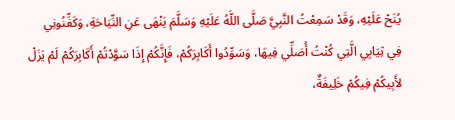يُنَحْ عَلَيْهِ، وَقَدْ سَمِعْتُ النَّبِيَّ صَلَّى اللَّهُ عَلَيْهِ وَسَلَّمَ يَنْهَى عَنِ النِّيَاحَةِ، وَكَفِّنُونِي فِي ثِيَابِي الَّتِي كُنْتُ أُصَلِّي فِيهَا، وَسَوِّدُوا أَكَابِرَكُمْ، فَإِنَّكُمْ إِذَا سَوَّدْتُمْ أَكَابِرَكُمْ لَمْ يَزَلْ لأَبِيكُمْ فِيكُمْ خَلِيفَةٌ،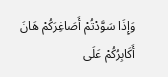وَإِذَا سَوَّدْتُمْ أَصَاغِرَكُمْ هَانَ أَكَابِرُكُمْ عَلَى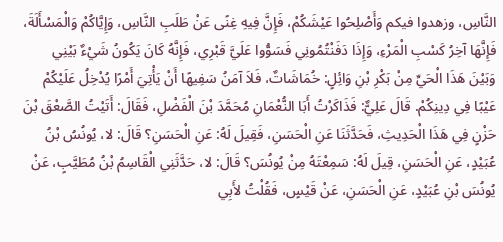النَّاسِ، وزهدوا فيكم وَأَصْلِحُوا عَيْشَكُمْ، فَإِنَّ فِيهِ غِنًى عَنْ طَلَبِ النَّاسِ، وَإِيَّاكُمْ وَالْمَسْأَلَةَ، فَإِنَّهَا آخِرُ كَسْبِ الْمَرْءِ، وَإِذَا دَفَنْتُمُونِي فَسَوُّوا عَلَيَّ قَبْرِي، فَإِنَّهُ كَانَ يَكُونُ شَيْءٌ بَيْنِي وَبَيْنَ هَذَا الْحَيِّ مِنْ بَكْرِ بْنِ وَائِلٍ: خُمَاشَاتٌ، فَلاَ آمَنُ سَفِيهًا أَنْ يَأْتِيَ أَمْرًا يُدْخِلُ عَلَيْكُمْ عَيْبًا فِي دِينِكُمْ. قَالَ عَلِيٌّ: فَذَاكَرْتُ أَبَا النُّعْمَانِ مُحَمَّدَ بْنَ الْفَضْلِ، فَقَالَ: أَتَيْتُ الصَّعْقَ بْنَ حَزْنٍ فِي هَذَا الْحَدِيثِ، فَحَدَّثَنَا عَنِ الْحَسَنِ، فَقِيلَ لَهُ: عَنِ الْحَسَنِ؟ قَالَ: لا، يُونُسُ بْنُ عُبَيْدٍ، عَنِ الْحَسَنِ، قِيلَ لَهُ: سَمِعْتَهُ مِنْ يُونُسَ؟ قَالَ: لا، حَدَّثَنِي الْقَاسِمُ بْنُ مُطَيَّبٍ، عَنْ يُونُسَ بْنِ عُبَيْدٍ، عَنِ الْحَسَنِ، عَنْ قَيْسٍ، فَقُلْتُ لأَبِي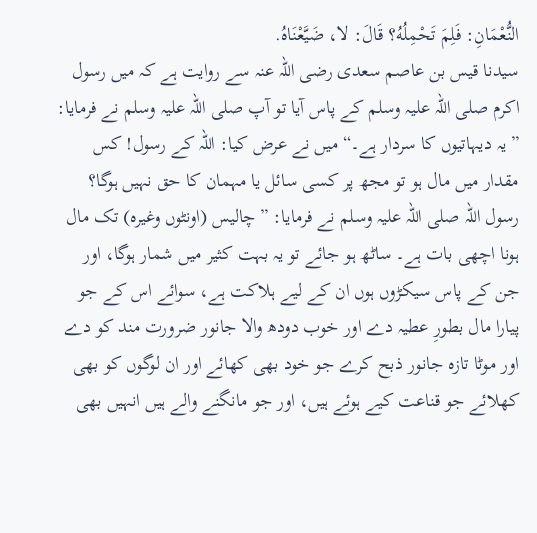النُّعْمَانِ: فَلِمَ تَحْمِلُهُ؟ قَالَ: لا، ضَيَّعْنَاهُ.
سیدنا قیس بن عاصم سعدی رضی اللہ عنہ سے روایت ہے کہ میں رسول اکرم صلی اللہ علیہ وسلم کے پاس آیا تو آپ صلی اللہ علیہ وسلم نے فرمایا: ”یہ دیہاتیوں کا سردار ہے۔“ میں نے عرض کیا: اللہ کے رسول! کس مقدار میں مال ہو تو مجھ پر کسی سائل یا مہمان کا حق نہیں ہوگا؟ رسول اللہ صلی اللہ علیہ وسلم نے فرمایا: ”چالیس (اونٹوں وغیرہ) تک مال ہونا اچھی بات ہے۔ ساٹھ ہو جائے تو یہ بہت کثیر میں شمار ہوگا، اور جن کے پاس سیکڑوں ہوں ان کے لیے ہلاکت ہے، سوائے اس کے جو پیارا مال بطورِ عطیہ دے اور خوب دودھ والا جانور ضرورت مند کو دے اور موٹا تازہ جانور ذبح کرے جو خود بھی کھائے اور ان لوگوں کو بھی کھلائے جو قناعت کیے ہوئے ہیں، اور جو مانگنے والے ہیں انہیں بھی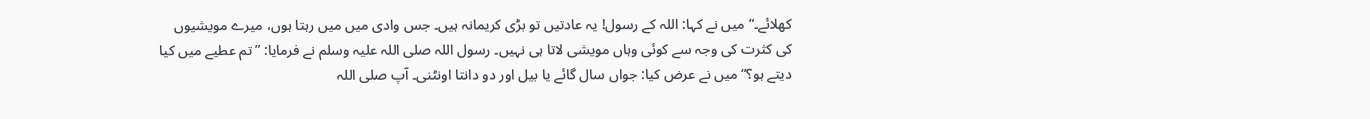کھلائے۔“ میں نے کہا: اللہ کے رسول! یہ عادتیں تو بڑی کریمانہ ہیں۔ جس وادی میں میں رہتا ہوں، میرے مویشیوں کی کثرت کی وجہ سے کوئی وہاں مویشی لاتا ہی نہیں۔ رسول اللہ صلی اللہ علیہ وسلم نے فرمایا: ”تم عطیے میں کیا دیتے ہو؟“ میں نے عرض کیا: جواں سال گائے یا بیل اور دو دانتا اونٹنی۔ آپ صلی اللہ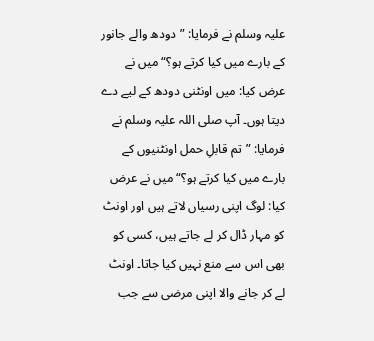علیہ وسلم نے فرمایا: ”دودھ والے جانور کے بارے میں کیا کرتے ہو؟“ میں نے عرض کیا: میں اونٹنی دودھ کے لیے دے دیتا ہوں۔ آپ صلی اللہ علیہ وسلم نے فرمایا: ”تم قابلِ حمل اونٹنیوں کے بارے میں کیا کرتے ہو؟“ میں نے عرض کیا: لوگ اپنی رسیاں لاتے ہیں اور اونٹ کو مہار ڈال کر لے جاتے ہیں، کسی کو بھی اس سے منع نہیں کیا جاتا۔ اونٹ لے کر جانے والا اپنی مرضی سے جب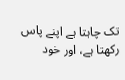تک چاہتا ہے اپنے پاس رکھتا ہے، اور خود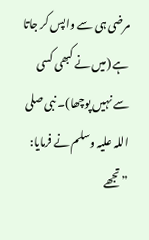مرضی ہی سے واپس کر جاتا ہے (میں نے کبھی کسی سے نہیں پوچھا)۔ نبى صلی اللہ علیہ وسلم نے فرمایا: ”تجھے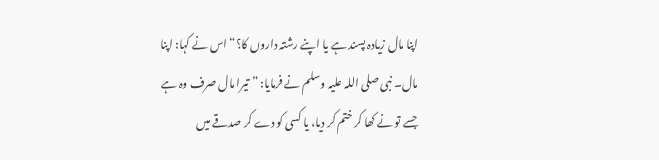اپنا مال زیادہ پسند ہے یا اپنے رشتہ داروں کا؟“ اس نے کہا: اپنا مال۔ نبی صلی اللہ علیہ وسلم نے فرمایا: ”تیرا مال صرف وہ ہے جسے تو نے کھا کر ختم کر دیا، یا کسی کو دے کر صدقے میں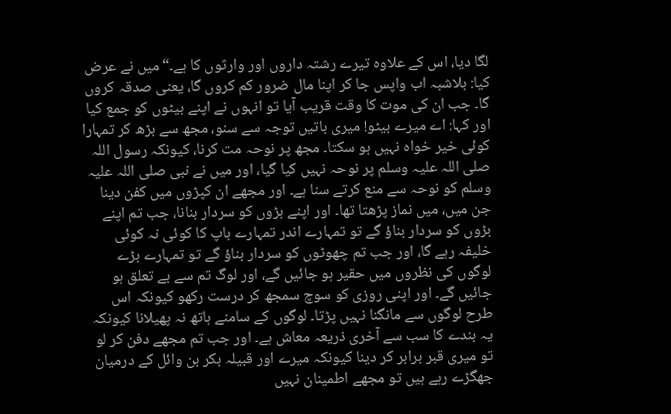لگا دیا، اس کے علاوہ تیرے رشتہ داروں اور وارثوں کا ہے۔“ میں نے عرض کیا: بلاشبہ اب واپس جا کر اپنا مال ضرور کم کروں گا، یعنی صدقہ کروں گا۔ جب ان کی موت کا وقت قریب آیا تو انہوں نے اپنے بیٹوں کو جمع کیا اور کہا: اے میرے بیٹو! میری باتیں توجہ سے سنو، مجھ سے بڑھ کر تمہارا کوئی خیر خواہ نہیں ہو سکتا۔ مجھ پر نوحہ مت کرنا، کیونکہ رسول اللہ صلی اللہ علیہ وسلم پر نوحہ نہیں کیا گیا، اور میں نے نبی صلی اللہ علیہ وسلم کو نوحہ سے منع کرتے سنا ہے۔ اور مجھے ان کپڑوں میں کفن دینا جن میں، میں نماز پڑھتا تھا۔ اور اپنے بڑوں کو سردار بنانا، جب تم اپنے بڑوں کو سردار بناؤ گے تو تمہارے اندر تمہارے باپ کا کوئی نہ کوئی خلیفہ رہے گا، اور جب تم چھوٹوں کو سردار بناؤ گے تو تمہارے بڑے لوگوں کی نظروں میں حقیر ہو جائیں گے، اور لوگ تم سے بے تعلق ہو جائیں گے۔ اور اپنی روزی کو سوچ سمجھ کر درست رکھو کیونکہ اس طرح لوگوں سے مانگنا نہیں پڑتا۔ لوگوں کے سامنے ہاتھ نہ پھیلانا کیونکہ یہ بندے کا سب سے آخری ذریعہ معاش ہے۔ اور جب تم مجھے دفن کر لو تو میری قبر برابر کر دینا کیونکہ میرے اور قبیلہ بکر بن وائل کے درمیان جھگڑے رہے ہیں تو مجھے اطمینان نہیں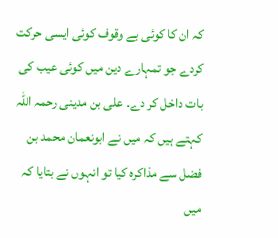کہ ان کا کوئی بے وقوف کوئی ایسی حرکت کردے جو تمہارے دین میں کوئی عیب کی بات داخل کر دے۔ علی بن مدینی رحمہ اللہ کہتے ہیں کہ میں نے ابونعمان محمد بن فضل سے مذاکرہ کیا تو انہوں نے بتایا کہ میں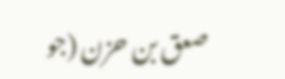صعق بن حزن (جو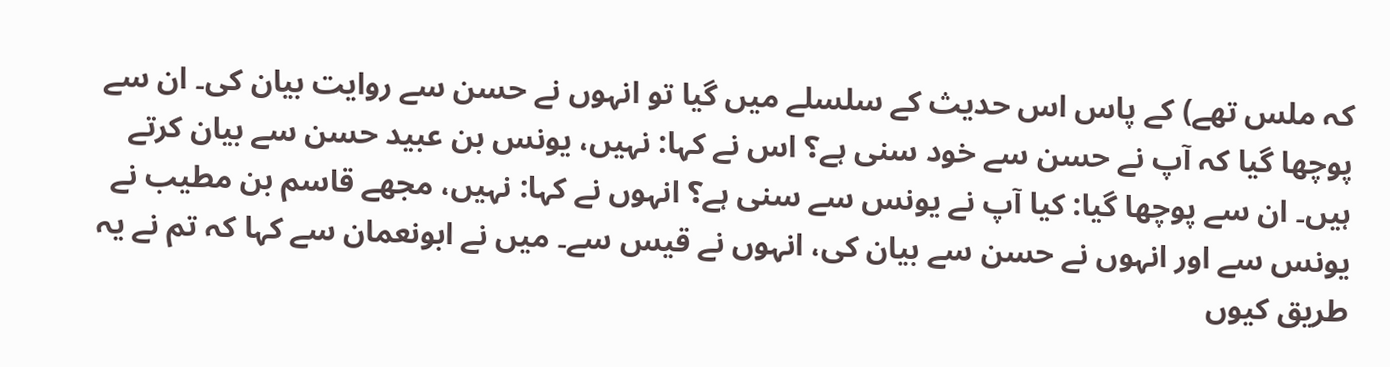کہ ملس تھے) کے پاس اس حدیث کے سلسلے میں گیا تو انہوں نے حسن سے روایت بیان کی۔ ان سے پوچھا گیا کہ آپ نے حسن سے خود سنی ہے؟ اس نے کہا: نہیں، یونس بن عبید حسن سے بیان کرتے ہیں۔ ان سے پوچھا گیا: کیا آپ نے یونس سے سنی ہے؟ انہوں نے کہا: نہیں، مجھے قاسم بن مطیب نے یونس سے اور انہوں نے حسن سے بیان کی، انہوں نے قیس سے۔ میں نے ابونعمان سے کہا کہ تم نے یہ طریق کیوں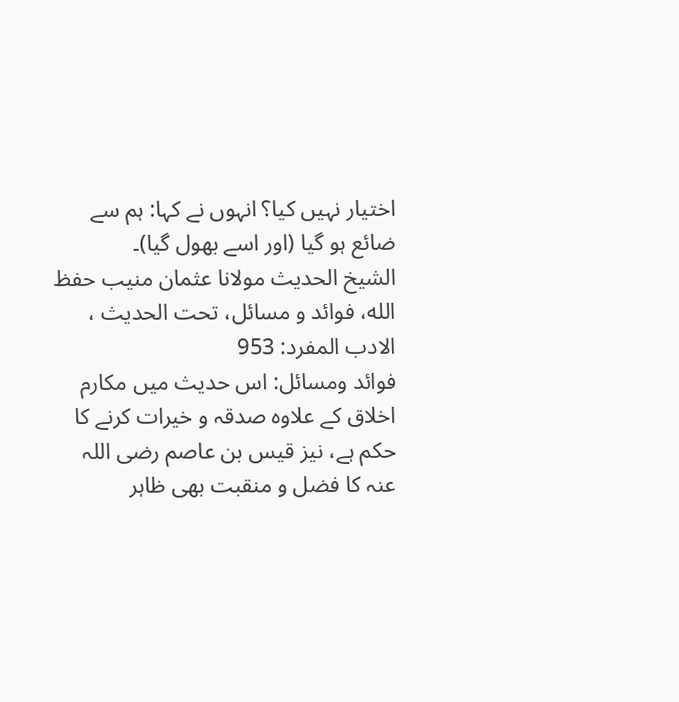اختیار نہیں کیا؟ انہوں نے کہا: ہم سے ضائع ہو گیا (اور اسے بھول گیا)۔
الشيخ الحديث مولانا عثمان منيب حفظ الله، فوائد و مسائل، تحت الحديث ، الادب المفرد: 953
فوائد ومسائل: اس حدیث میں مکارم اخلاق کے علاوہ صدقہ و خیرات کرنے کا حکم ہے، نیز قیس بن عاصم رضی اللہ عنہ کا فضل و منقبت بھی ظاہر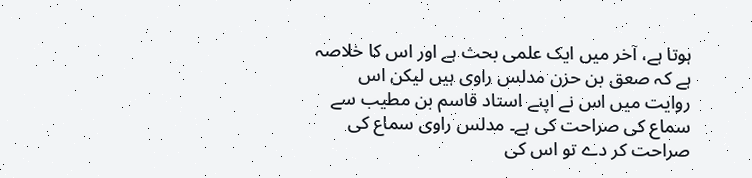ہوتا ہے، آخر میں ایک علمی بحث ہے اور اس کا خلاصہ ہے کہ صعق بن حزن مدلس راوی ہیں لیکن اس روایت میں اس نے اپنے استاد قاسم بن مطیب سے سماع کی صراحت کی ہے۔ مدلس راوی سماع کی صراحت کر دے تو اس کی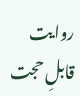روایت قابلِ حجت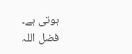ہوتی ہے۔
فضل اللہ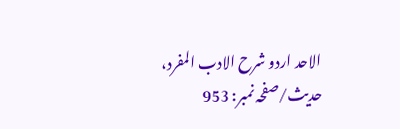الاحد اردو شرح الادب المفرد، حدیث/صفحہ نمبر: 953